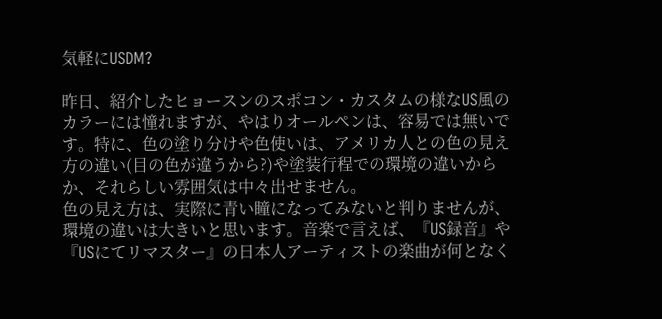気軽にUSDM?

昨日、紹介したヒョースンのスポコン・カスタムの様なUS風のカラーには憧れますが、やはりオールペンは、容易では無いです。特に、色の塗り分けや色使いは、アメリカ人との色の見え方の違い(目の色が違うから?)や塗装行程での環境の違いからか、それらしい雰囲気は中々出せません。
色の見え方は、実際に青い瞳になってみないと判りませんが、環境の違いは大きいと思います。音楽で言えば、『US録音』や『USにてリマスター』の日本人アーティストの楽曲が何となく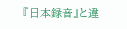『日本録音』と違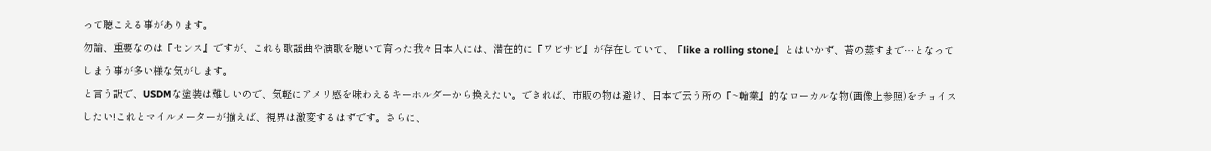って聴こえる事があります。
勿論、重要なのは『センス』ですが、これも歌謡曲や演歌を聴いて育った我々日本人には、潜在的に『ワビサビ』が存在していて、『like a rolling stone』とはいかず、苔の蒸すまで…となってしまう事が多い様な気がします。
と言う訳で、USDMな塗装は難しいので、気軽にアメリ感を味わえるキーホルダーから換えたい。できれば、市販の物は避け、日本で云う所の『~輪業』的なローカルな物(画像上参照)をチョイスしたい!これとマイルメーターが揃えば、視界は激変するはずです。さらに、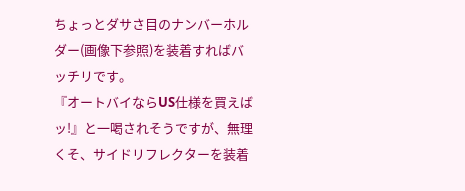ちょっとダサさ目のナンバーホルダー(画像下参照)を装着すればバッチリです。
『オートバイならUS仕様を買えばッ!』と一喝されそうですが、無理くそ、サイドリフレクターを装着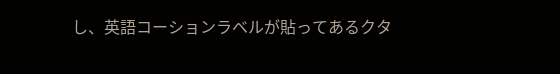し、英語コーションラベルが貼ってあるクタ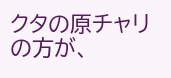クタの原チャリの方が、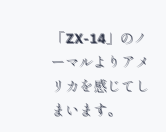「ZX-14」のノーマルよりアメリカを感じてしまいます。